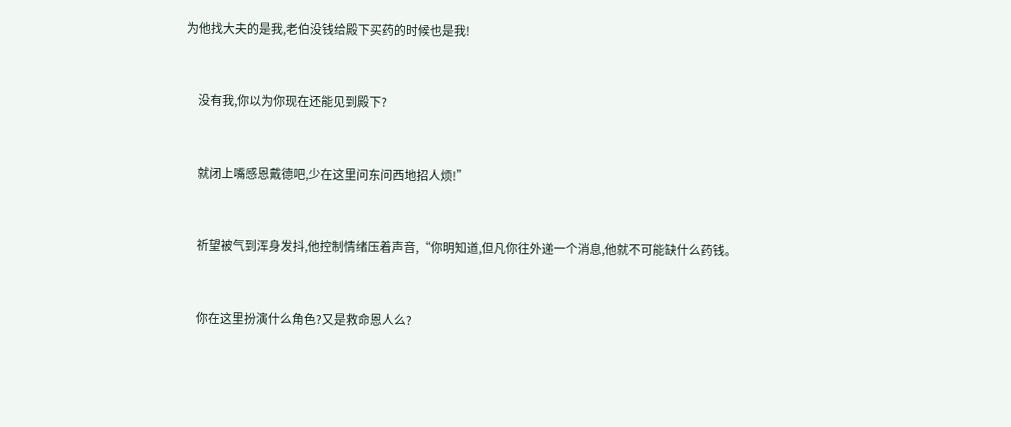为他找大夫的是我,老伯没钱给殿下买药的时候也是我!


    没有我,你以为你现在还能见到殿下?


    就闭上嘴感恩戴德吧,少在这里问东问西地招人烦!”


    祈望被气到浑身发抖,他控制情绪压着声音,“你明知道,但凡你往外递一个消息,他就不可能缺什么药钱。


    你在这里扮演什么角色?又是救命恩人么?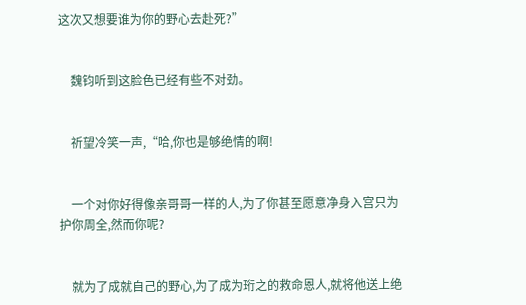这次又想要谁为你的野心去赴死?”


    魏钧听到这脸色已经有些不对劲。


    祈望冷笑一声,“哈,你也是够绝情的啊!


    一个对你好得像亲哥哥一样的人,为了你甚至愿意净身入宫只为护你周全,然而你呢?


    就为了成就自己的野心,为了成为珩之的救命恩人,就将他送上绝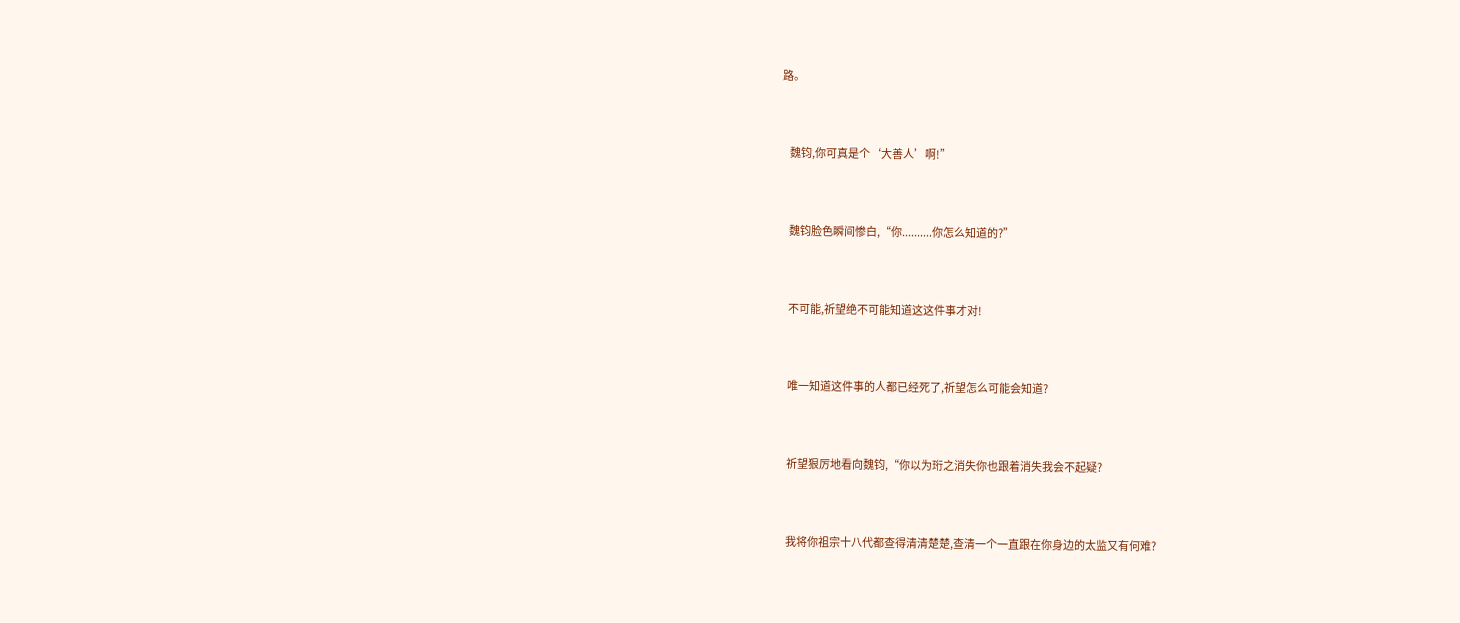路。


    魏钧,你可真是个‘大善人’啊!”


    魏钧脸色瞬间惨白,“你..........你怎么知道的?”


    不可能,祈望绝不可能知道这这件事才对!


    唯一知道这件事的人都已经死了,祈望怎么可能会知道?


    祈望狠厉地看向魏钧,“你以为珩之消失你也跟着消失我会不起疑?


    我将你祖宗十八代都查得清清楚楚,查清一个一直跟在你身边的太监又有何难?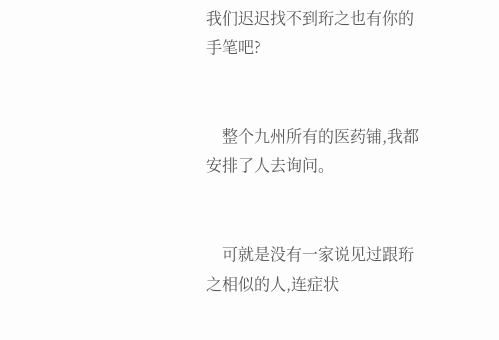我们迟迟找不到珩之也有你的手笔吧?


    整个九州所有的医药铺,我都安排了人去询问。


    可就是没有一家说见过跟珩之相似的人,连症状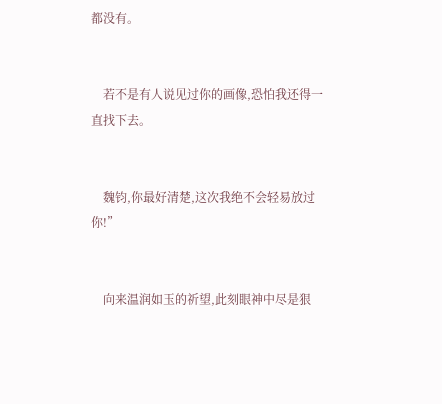都没有。


    若不是有人说见过你的画像,恐怕我还得一直找下去。


    魏钧,你最好清楚,这次我绝不会轻易放过你!”


    向来温润如玉的祈望,此刻眼神中尽是狠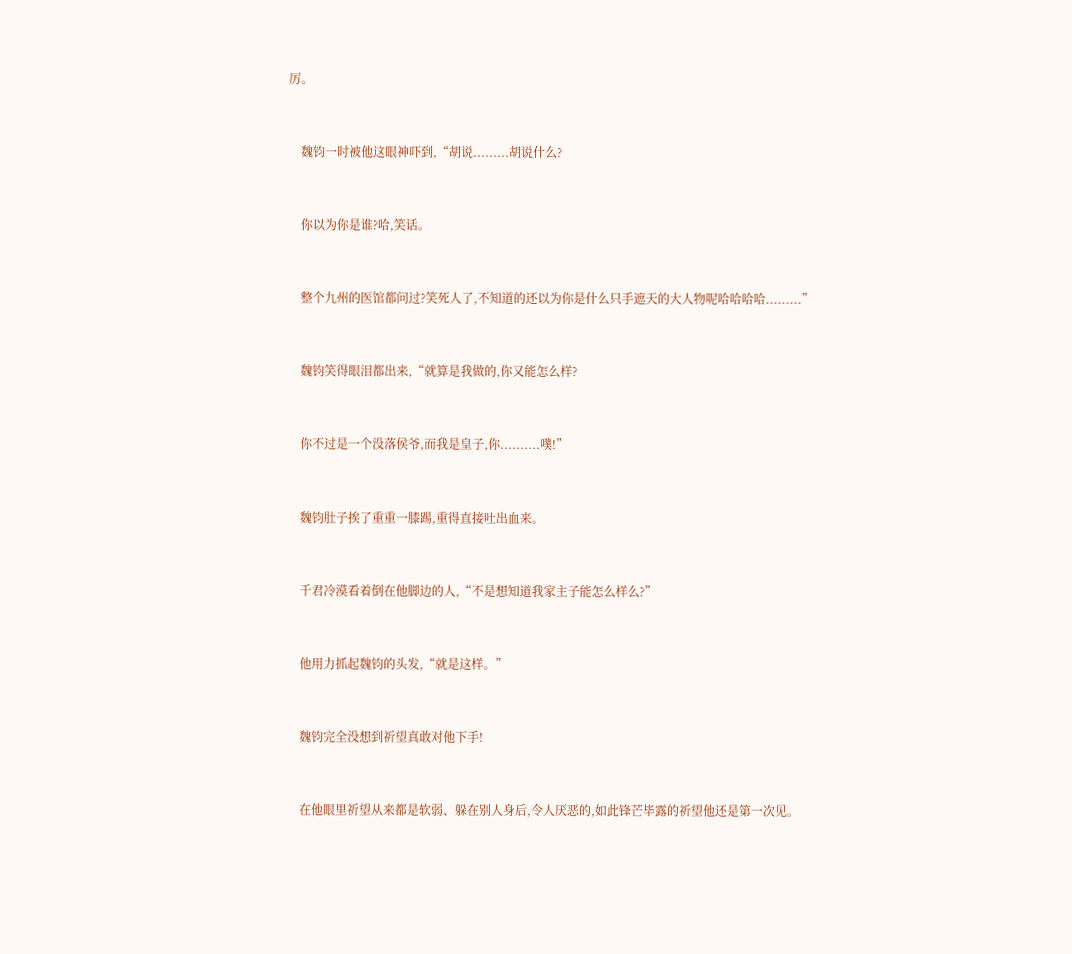厉。


    魏钧一时被他这眼神吓到,“胡说.........胡说什么?


    你以为你是谁?哈,笑话。


    整个九州的医馆都问过?笑死人了,不知道的还以为你是什么只手遮天的大人物呢哈哈哈哈.........”


    魏钧笑得眼泪都出来,“就算是我做的,你又能怎么样?


    你不过是一个没落侯爷,而我是皇子,你..........噗!”


    魏钧肚子挨了重重一膝踢,重得直接吐出血来。


    千君冷漠看着倒在他脚边的人,“不是想知道我家主子能怎么样么?”


    他用力抓起魏钧的头发,“就是这样。”


    魏钧完全没想到祈望真敢对他下手!


    在他眼里祈望从来都是软弱、躲在别人身后,令人厌恶的,如此锋芒毕露的祈望他还是第一次见。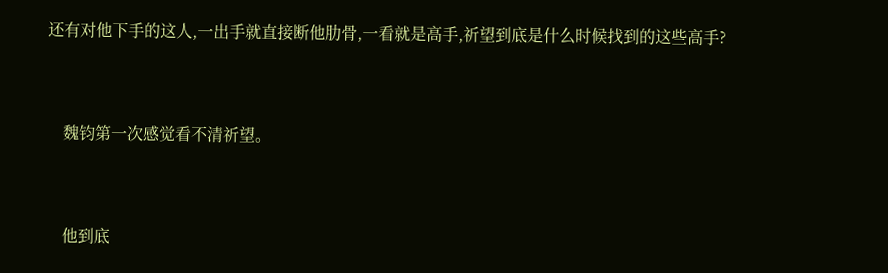还有对他下手的这人,一出手就直接断他肋骨,一看就是高手,祈望到底是什么时候找到的这些高手?


    魏钧第一次感觉看不清祈望。


    他到底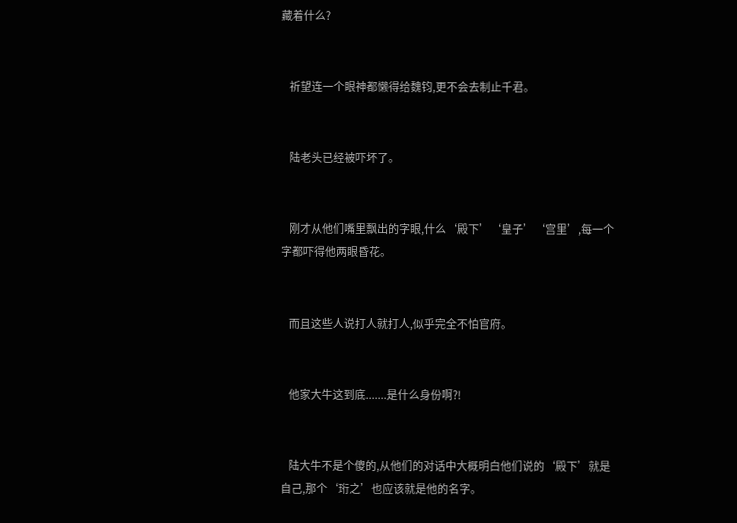藏着什么?


    祈望连一个眼神都懒得给魏钧,更不会去制止千君。


    陆老头已经被吓坏了。


    刚才从他们嘴里飘出的字眼,什么‘殿下’‘皇子’‘宫里’,每一个字都吓得他两眼昏花。


    而且这些人说打人就打人,似乎完全不怕官府。


    他家大牛这到底.......是什么身份啊?!


    陆大牛不是个傻的,从他们的对话中大概明白他们说的‘殿下’就是自己,那个‘珩之’也应该就是他的名字。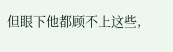但眼下他都顾不上这些,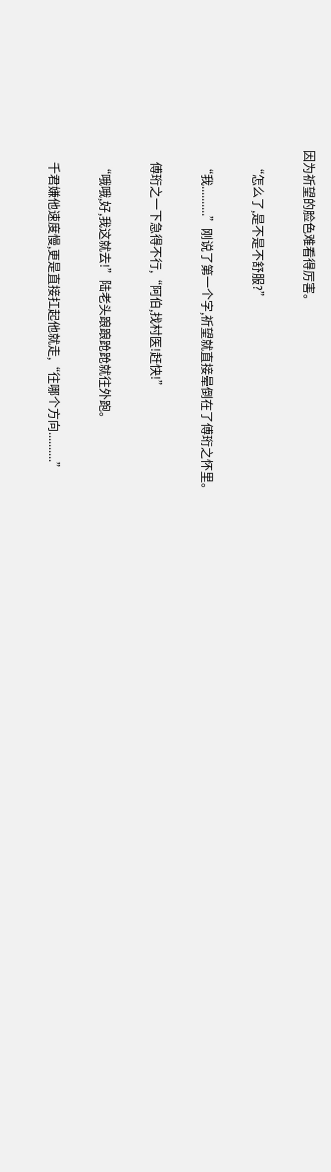因为祈望的脸色难看得厉害。


    “怎么了,是不是不舒服?”


    “我..........”刚说了第一个字,祈望就直接晕倒在了傅珩之怀里。


    傅珩之一下急得不行,“阿伯,找村医!赶快!”


    “哦哦,好,我这就去!”陆老头踉踉跄跄就往外跑。


    千君嫌他速度慢,更是直接扛起他就走,“往哪个方向..........”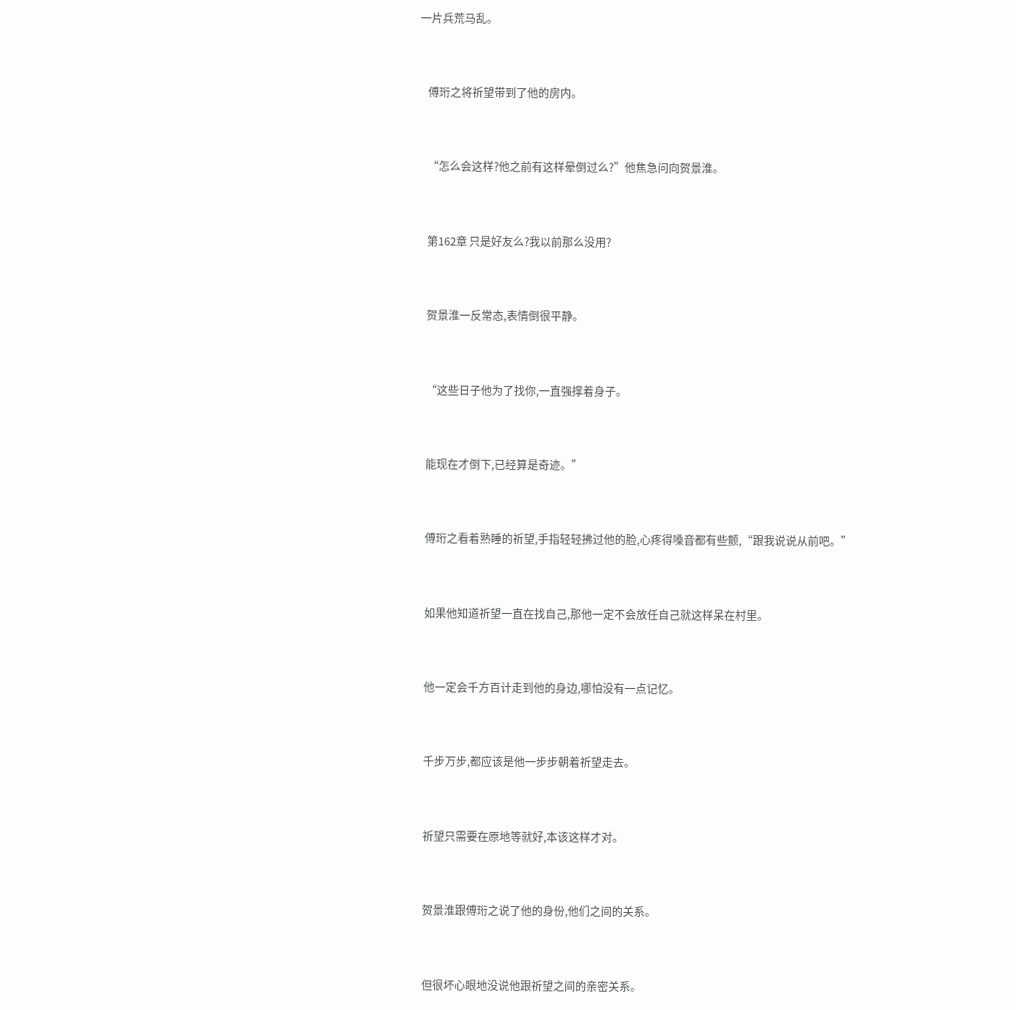一片兵荒马乱。


    傅珩之将祈望带到了他的房内。


    “怎么会这样?他之前有这样晕倒过么?”他焦急问向贺景淮。


    第162章 只是好友么?我以前那么没用?


    贺景淮一反常态,表情倒很平静。


    “这些日子他为了找你,一直强撑着身子。


    能现在才倒下,已经算是奇迹。”


    傅珩之看着熟睡的祈望,手指轻轻拂过他的脸,心疼得嗓音都有些颤,“跟我说说从前吧。”


    如果他知道祈望一直在找自己,那他一定不会放任自己就这样呆在村里。


    他一定会千方百计走到他的身边,哪怕没有一点记忆。


    千步万步,都应该是他一步步朝着祈望走去。


    祈望只需要在原地等就好,本该这样才对。


    贺景淮跟傅珩之说了他的身份,他们之间的关系。


    但很坏心眼地没说他跟祈望之间的亲密关系。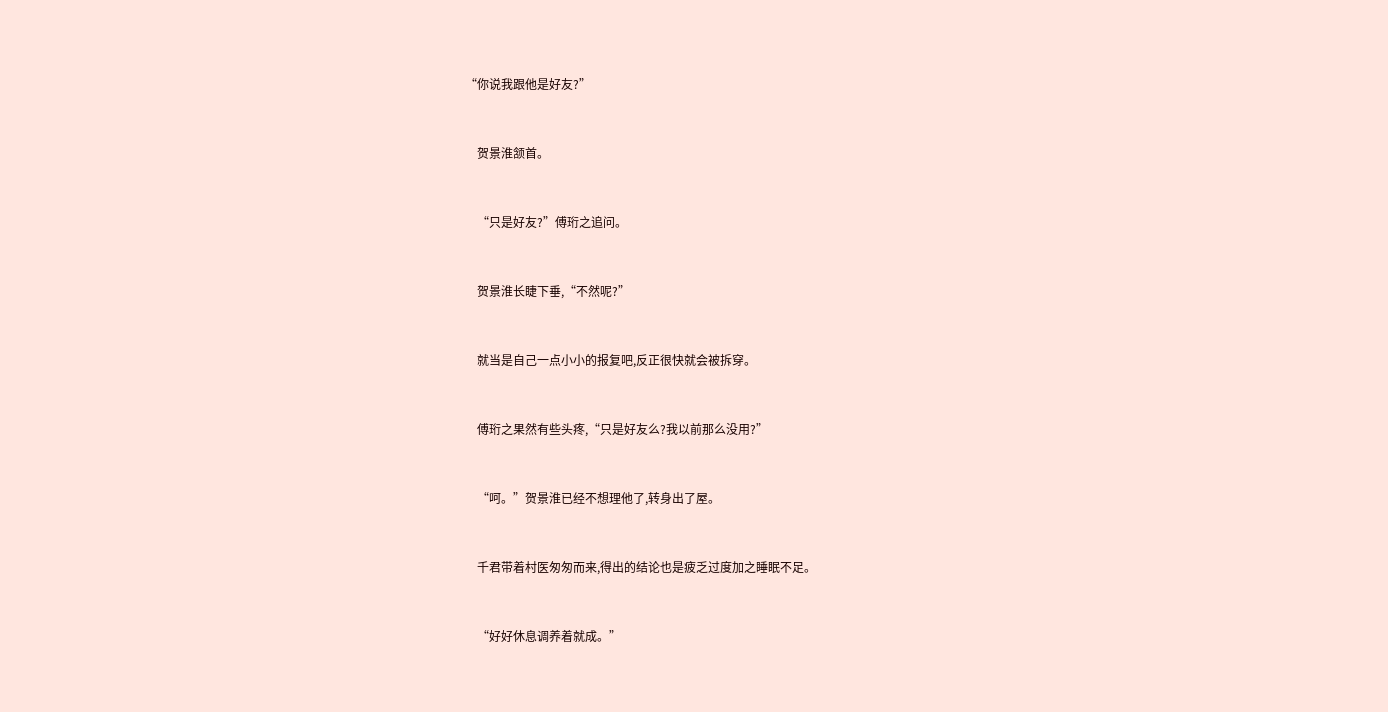“你说我跟他是好友?”


    贺景淮颔首。


    “只是好友?”傅珩之追问。


    贺景淮长睫下垂,“不然呢?”


    就当是自己一点小小的报复吧,反正很快就会被拆穿。


    傅珩之果然有些头疼,“只是好友么?我以前那么没用?”


    “呵。”贺景淮已经不想理他了,转身出了屋。


    千君带着村医匆匆而来,得出的结论也是疲乏过度加之睡眠不足。


    “好好休息调养着就成。”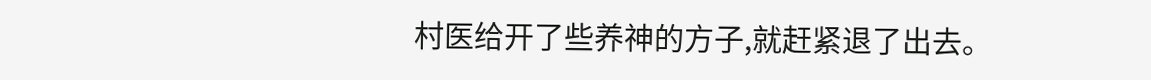村医给开了些养神的方子,就赶紧退了出去。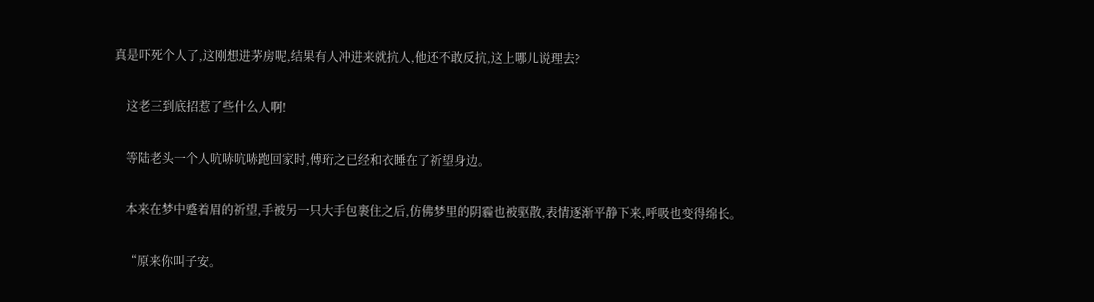真是吓死个人了,这刚想进茅房呢,结果有人冲进来就抗人,他还不敢反抗,这上哪儿说理去?


    这老三到底招惹了些什么人啊!


    等陆老头一个人吭哧吭哧跑回家时,傅珩之已经和衣睡在了祈望身边。


    本来在梦中蹙着眉的祈望,手被另一只大手包裹住之后,仿佛梦里的阴霾也被驱散,表情逐渐平静下来,呼吸也变得绵长。


    “原来你叫子安。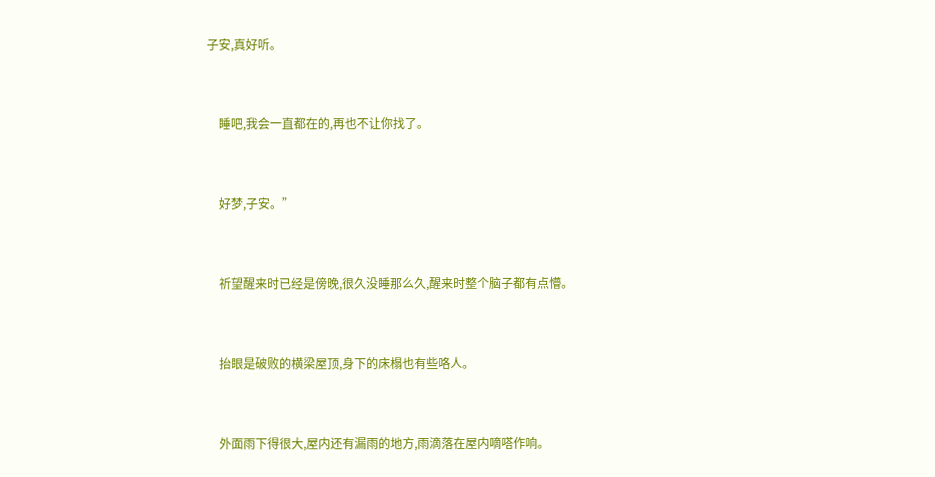子安,真好听。


    睡吧,我会一直都在的,再也不让你找了。


    好梦,子安。”


    祈望醒来时已经是傍晚,很久没睡那么久,醒来时整个脑子都有点懵。


    抬眼是破败的横梁屋顶,身下的床榻也有些咯人。


    外面雨下得很大,屋内还有漏雨的地方,雨滴落在屋内嘀嗒作响。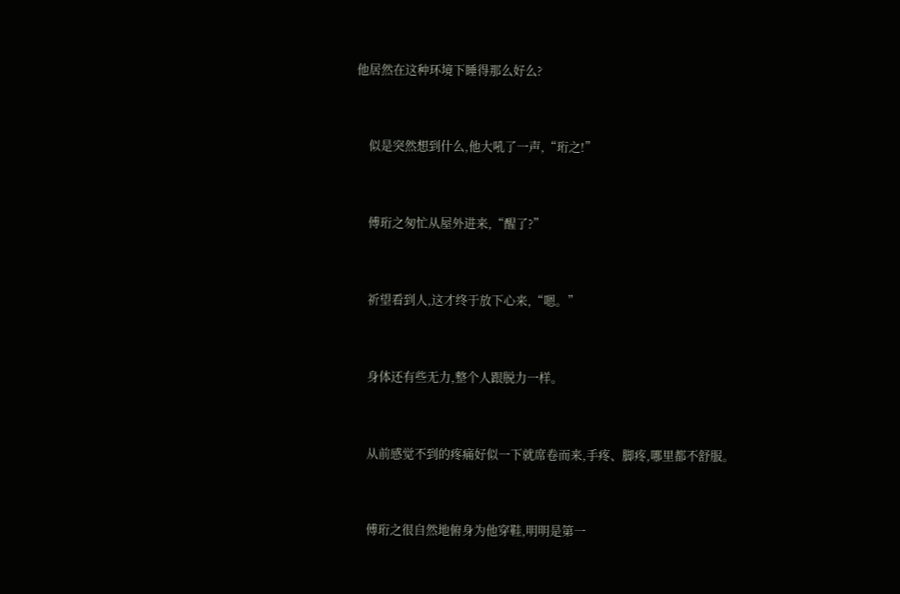他居然在这种环境下睡得那么好么?


    似是突然想到什么,他大吼了一声,“珩之!”


    傅珩之匆忙从屋外进来,“醒了?”


    祈望看到人,这才终于放下心来,“嗯。”


    身体还有些无力,整个人跟脱力一样。


    从前感觉不到的疼痛好似一下就席卷而来,手疼、脚疼,哪里都不舒服。


    傅珩之很自然地俯身为他穿鞋,明明是第一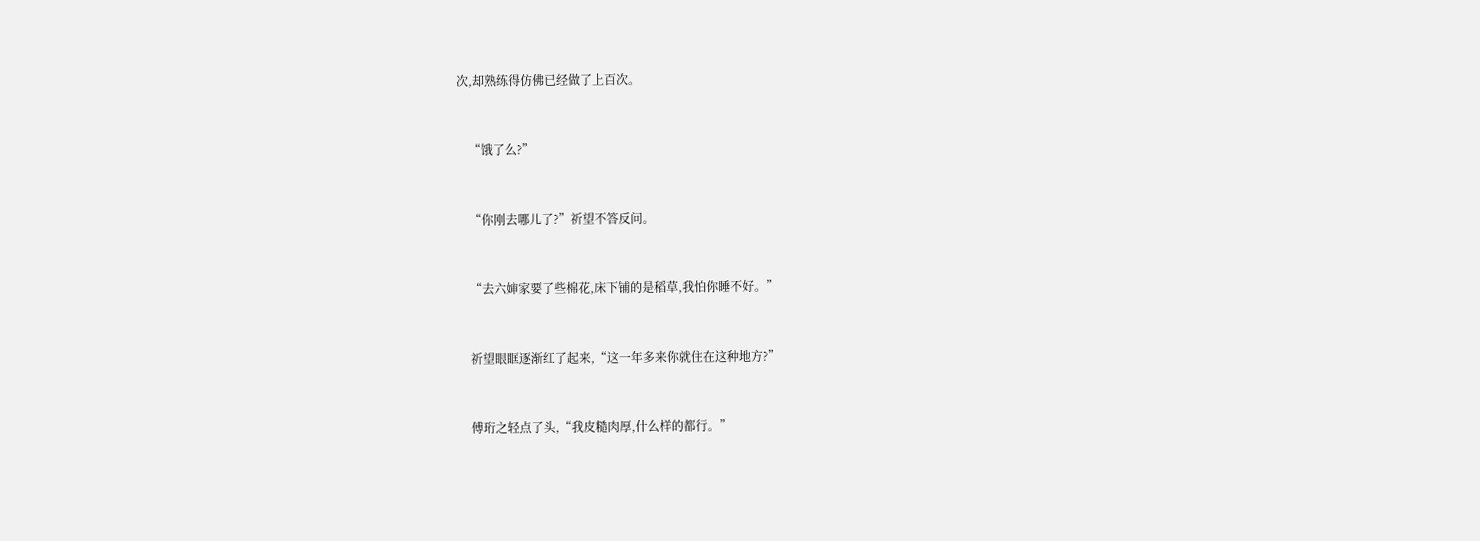次,却熟练得仿佛已经做了上百次。


    “饿了么?”


    “你刚去哪儿了?”祈望不答反问。


    “去六婶家要了些棉花,床下铺的是稻草,我怕你睡不好。”


    祈望眼眶逐渐红了起来,“这一年多来你就住在这种地方?”


    傅珩之轻点了头,“我皮糙肉厚,什么样的都行。”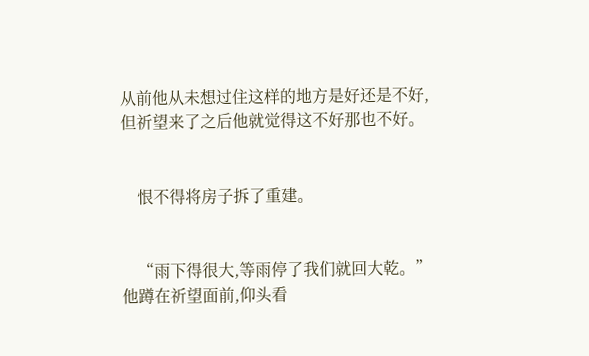从前他从未想过住这样的地方是好还是不好,但祈望来了之后他就觉得这不好那也不好。


    恨不得将房子拆了重建。


    “雨下得很大,等雨停了我们就回大乾。”他蹲在祈望面前,仰头看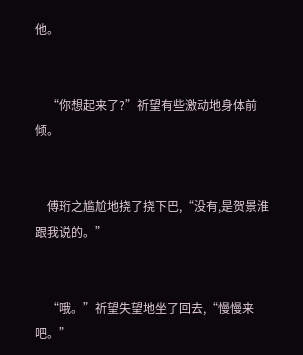他。


    “你想起来了?”祈望有些激动地身体前倾。


    傅珩之尴尬地挠了挠下巴,“没有,是贺景淮跟我说的。”


    “哦。”祈望失望地坐了回去,“慢慢来吧。”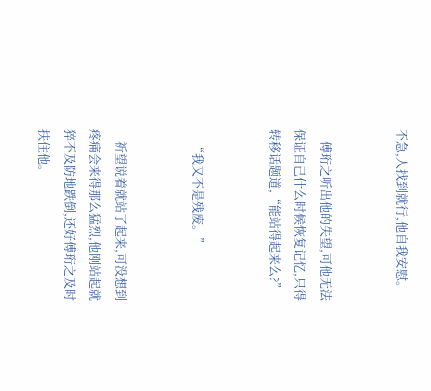不急,人找到就行,他自我安慰。


    傅珩之听出他的失望,可他无法保证自己什么时候恢复记忆,只得转移话题道,“能站得起来么?”


    “我又不是残废。”


    祈望说着就站了起来,可没想到疼痛会来得那么猛烈,他刚站起就猝不及防地跌倒,还好傅珩之及时扶住他。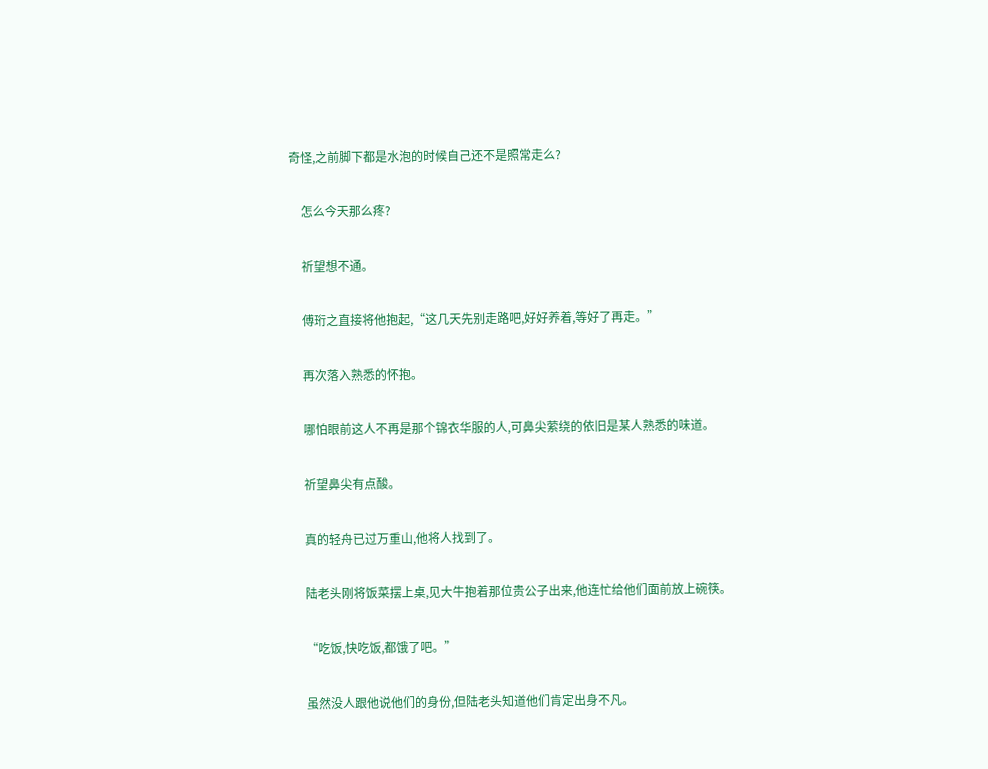奇怪,之前脚下都是水泡的时候自己还不是照常走么?


    怎么今天那么疼?


    祈望想不通。


    傅珩之直接将他抱起,“这几天先别走路吧,好好养着,等好了再走。”


    再次落入熟悉的怀抱。


    哪怕眼前这人不再是那个锦衣华服的人,可鼻尖萦绕的依旧是某人熟悉的味道。


    祈望鼻尖有点酸。


    真的轻舟已过万重山,他将人找到了。


    陆老头刚将饭菜摆上桌,见大牛抱着那位贵公子出来,他连忙给他们面前放上碗筷。


    “吃饭,快吃饭,都饿了吧。”


    虽然没人跟他说他们的身份,但陆老头知道他们肯定出身不凡。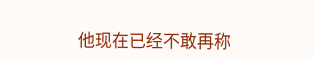他现在已经不敢再称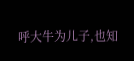呼大牛为儿子,也知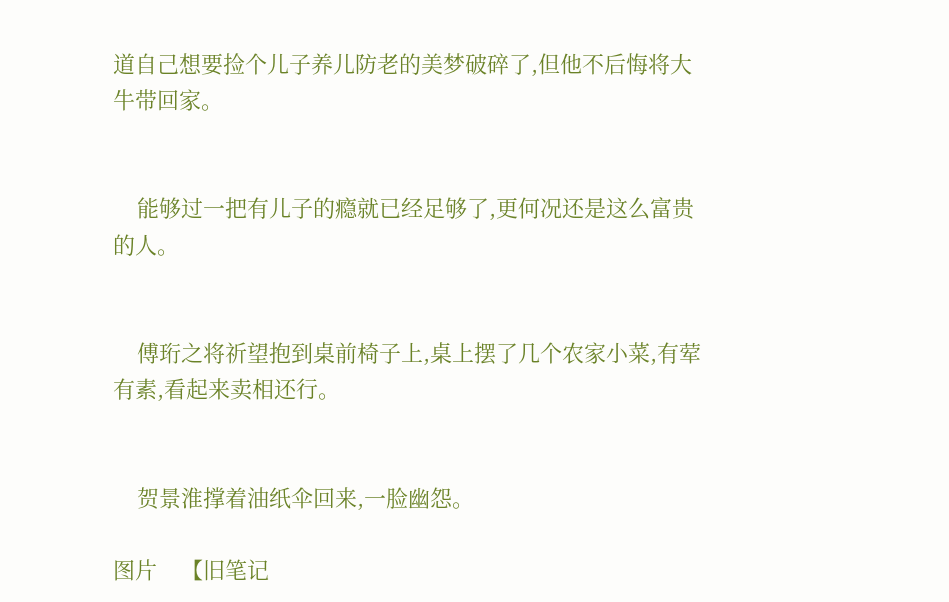道自己想要捡个儿子养儿防老的美梦破碎了,但他不后悔将大牛带回家。


    能够过一把有儿子的瘾就已经足够了,更何况还是这么富贵的人。


    傅珩之将祈望抱到桌前椅子上,桌上摆了几个农家小菜,有荤有素,看起来卖相还行。


    贺景淮撑着油纸伞回来,一脸幽怨。

图片    【旧笔记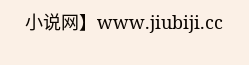小说网】www.jiubiji.cc